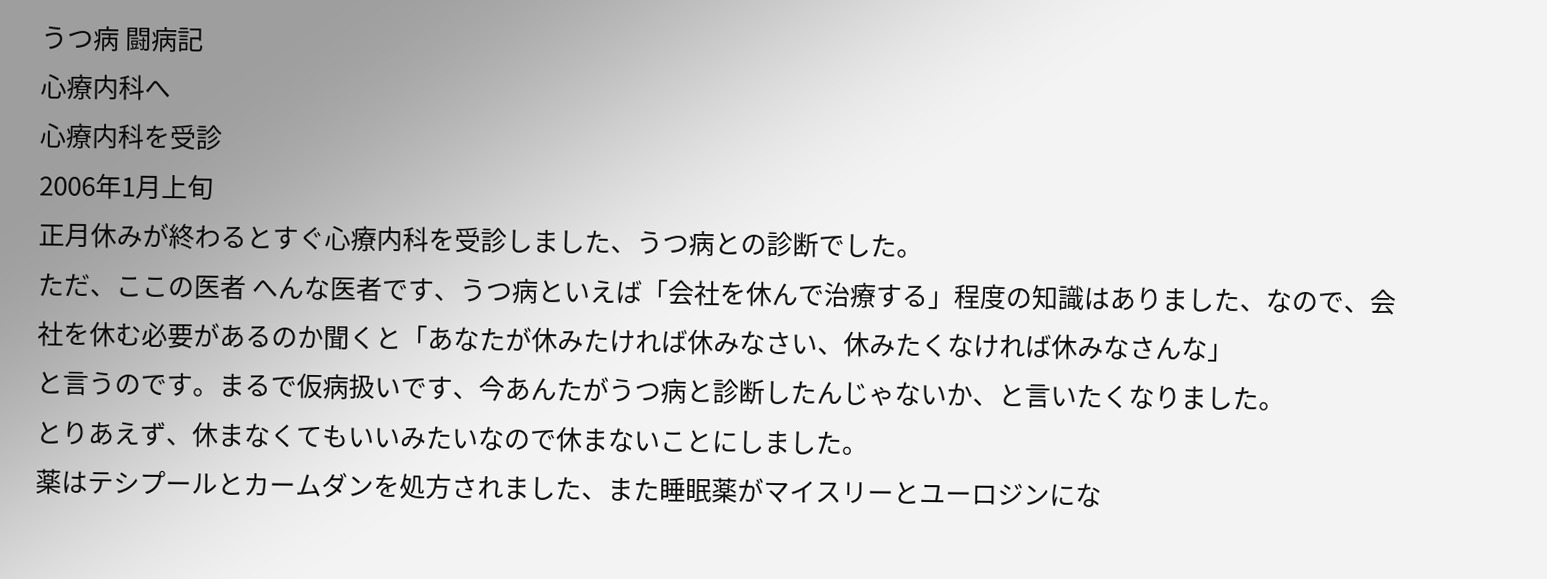うつ病 闘病記
心療内科へ
心療内科を受診
2006年1月上旬
正月休みが終わるとすぐ心療内科を受診しました、うつ病との診断でした。
ただ、ここの医者 へんな医者です、うつ病といえば「会社を休んで治療する」程度の知識はありました、なので、会社を休む必要があるのか聞くと「あなたが休みたければ休みなさい、休みたくなければ休みなさんな」
と言うのです。まるで仮病扱いです、今あんたがうつ病と診断したんじゃないか、と言いたくなりました。
とりあえず、休まなくてもいいみたいなので休まないことにしました。
薬はテシプールとカームダンを処方されました、また睡眠薬がマイスリーとユーロジンにな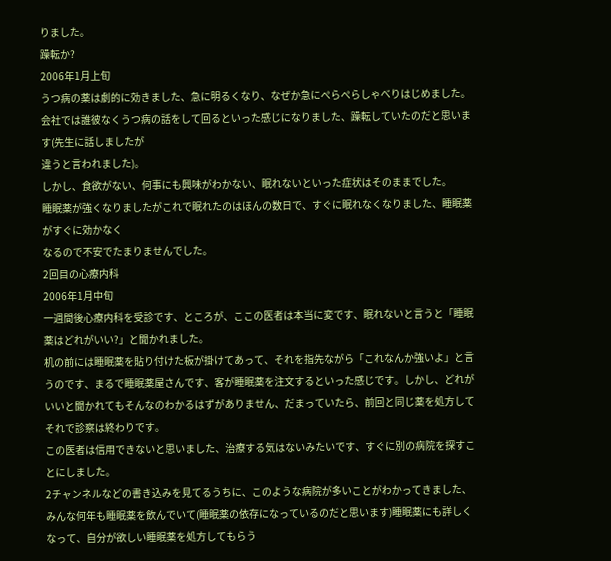りました。
躁転か?
2006年1月上旬
うつ病の薬は劇的に効きました、急に明るくなり、なぜか急にぺらぺらしゃべりはじめました。
会社では誰彼なくうつ病の話をして回るといった感じになりました、躁転していたのだと思います(先生に話しましたが
違うと言われました)。
しかし、食欲がない、何事にも興味がわかない、眠れないといった症状はそのままでした。
睡眠薬が強くなりましたがこれで眠れたのはほんの数日で、すぐに眠れなくなりました、睡眠薬がすぐに効かなく
なるので不安でたまりませんでした。
2回目の心療内科
2006年1月中旬
一週間後心療内科を受診です、ところが、ここの医者は本当に変です、眠れないと言うと「睡眠薬はどれがいい?」と聞かれました。
机の前には睡眠薬を貼り付けた板が掛けてあって、それを指先ながら「これなんか強いよ」と言うのです、まるで睡眠薬屋さんです、客が睡眠薬を注文するといった感じです。しかし、どれがいいと聞かれてもそんなのわかるはずがありません、だまっていたら、前回と同じ薬を処方してそれで診察は終わりです。
この医者は信用できないと思いました、治療する気はないみたいです、すぐに別の病院を探すことにしました。
2チャンネルなどの書き込みを見てるうちに、このような病院が多いことがわかってきました、みんな何年も睡眠薬を飲んでいて(睡眠薬の依存になっているのだと思います)睡眠薬にも詳しくなって、自分が欲しい睡眠薬を処方してもらう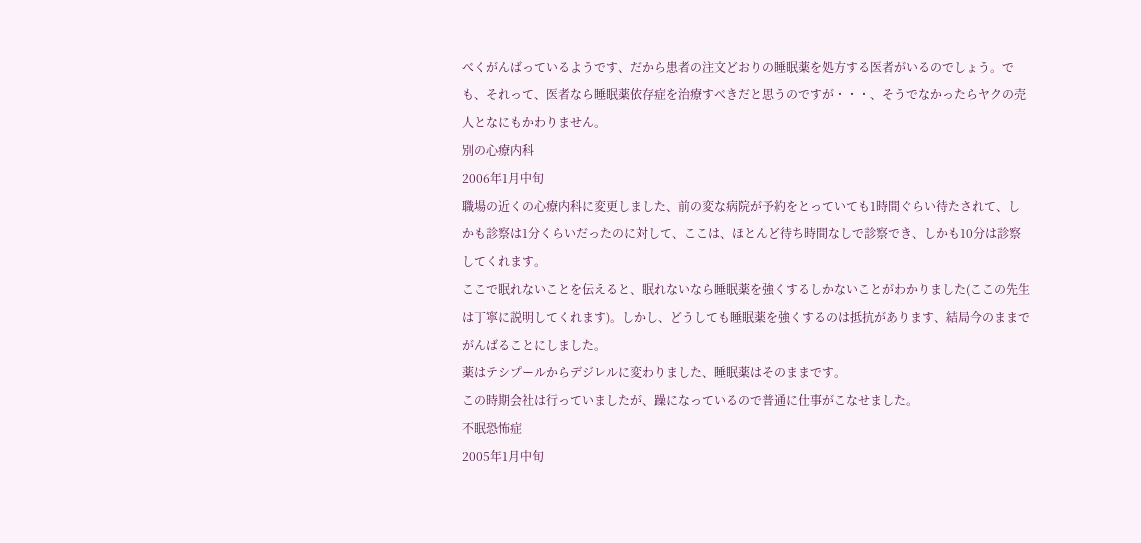べくがんばっているようです、だから患者の注文どおりの睡眠薬を処方する医者がいるのでしょう。でも、それって、医者なら睡眠薬依存症を治療すべきだと思うのですが・・・、そうでなかったらヤクの売人となにもかわりません。
別の心療内科
2006年1月中旬
職場の近くの心療内科に変更しました、前の変な病院が予約をとっていても1時間ぐらい待たされて、しかも診察は1分くらいだったのに対して、ここは、ほとんど待ち時間なしで診察でき、しかも10分は診察してくれます。
ここで眠れないことを伝えると、眠れないなら睡眠薬を強くするしかないことがわかりました(ここの先生は丁寧に説明してくれます)。しかし、どうしても睡眠薬を強くするのは抵抗があります、結局今のままでがんばることにしました。
薬はテシプールからデジレルに変わりました、睡眠薬はそのままです。
この時期会社は行っていましたが、躁になっているので普通に仕事がこなせました。
不眠恐怖症
2005年1月中旬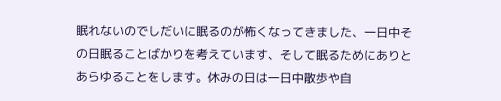眠れないのでしだいに眠るのが怖くなってきました、一日中その日眠ることばかりを考えています、そして眠るためにありとあらゆることをします。休みの日は一日中散歩や自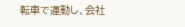転車で運動し、会社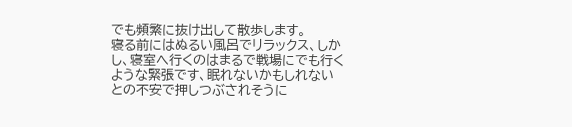でも頻繁に抜け出して散歩します。
寝る前にはぬるい風呂でリラックス、しかし、寝室へ行くのはまるで戦場にでも行くような緊張です、眠れないかもしれないとの不安で押しつぶされそうに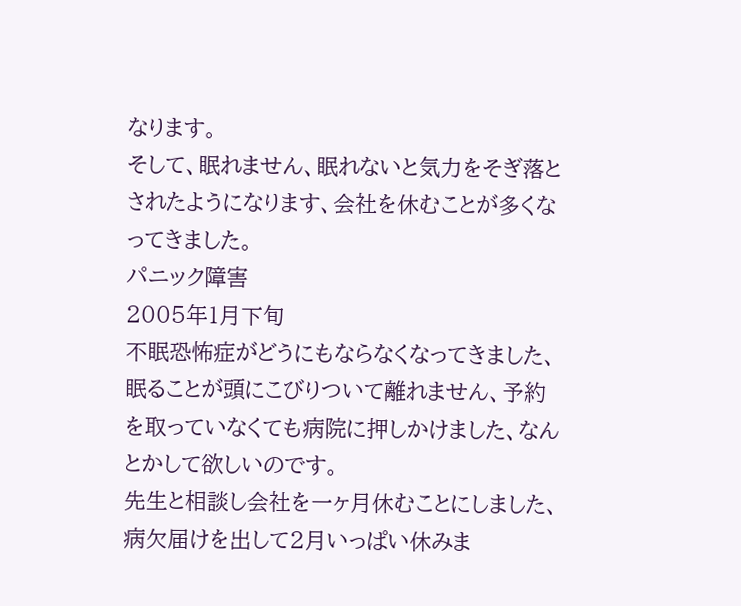なります。
そして、眠れません、眠れないと気力をそぎ落とされたようになります、会社を休むことが多くなってきました。
パニック障害
2005年1月下旬
不眠恐怖症がどうにもならなくなってきました、眠ることが頭にこびりついて離れません、予約を取っていなくても病院に押しかけました、なんとかして欲しいのです。
先生と相談し会社を一ヶ月休むことにしました、病欠届けを出して2月いっぱい休みま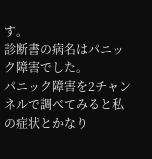す。
診断書の病名はパニック障害でした。
パニック障害を2チャンネルで調べてみると私の症状とかなり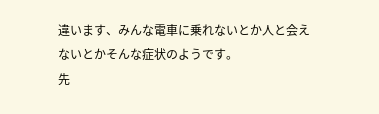違います、みんな電車に乗れないとか人と会えないとかそんな症状のようです。
先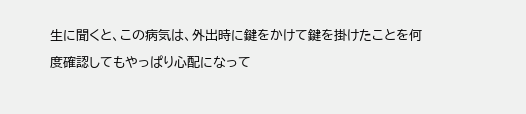生に聞くと、この病気は、外出時に鍵をかけて鍵を掛けたことを何度確認してもやっぱり心配になって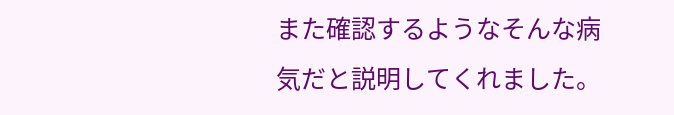また確認するようなそんな病気だと説明してくれました。